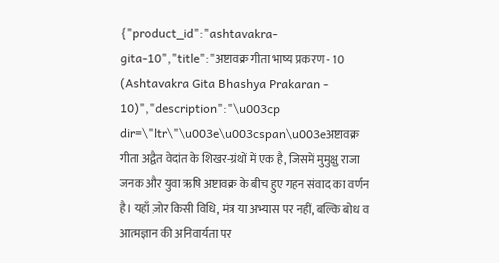{"product_id":"ashtavakra-gita-10","title":"अष्टावक्र गीता भाष्य प्रकरण - 10 (Ashtavakra Gita Bhashya Prakaran - 10)","description":"\u003cp dir=\"ltr\"\u003e\u003cspan\u003eअष्टावक्र गीता अद्वैत वेदांत के शिखर-ग्रंथों में एक है, जिसमें मुमुक्षु राजा जनक और युवा ऋषि अष्टावक्र के बीच हुए गहन संवाद का वर्णन है। यहाँ ज़ोर किसी विधि, मंत्र या अभ्यास पर नहीं, बल्कि बोध व आत्मज्ञान की अनिवार्यता पर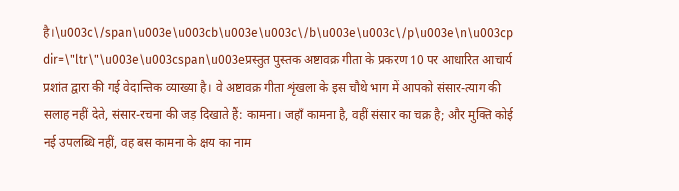है।\u003c\/span\u003e\u003cb\u003e\u003c\/b\u003e\u003c\/p\u003e\n\u003cp dir=\"ltr\"\u003e\u003cspan\u003eप्रस्तुत पुस्तक अष्टावक्र गीता के प्रकरण 10 पर आधारित आचार्य प्रशांत द्वारा की गई वेदान्तिक व्याख्या है। वे अष्टावक्र गीता शृंखला के इस चौथे भाग में आपको संसार-त्याग की सलाह नहीं देते, संसार-रचना की जड़ दिखाते हैं: कामना। जहाँ कामना है, वहीं संसार का चक्र है; और मुक्ति कोई नई उपलब्धि नहीं, वह बस कामना के क्षय का नाम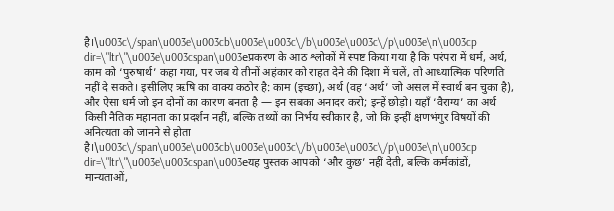है।\u003c\/span\u003e\u003cb\u003e\u003c\/b\u003e\u003c\/p\u003e\n\u003cp dir=\"ltr\"\u003e\u003cspan\u003eप्रकरण के आठ श्लोकों में स्पष्ट किया गया है कि परंपरा में धर्म, अर्थ, काम को ‘पुरुषार्थ’ कहा गया, पर जब ये तीनों अहंकार को राहत देने की दिशा में चलें, तो आध्यात्मिक परिणति नहीं दे सकते। इसीलिए ऋषि का वाक्य कठोर है: काम (इच्छा), अर्थ (वह ‘अर्थ’ जो असल में स्वार्थ बन चुका है), और ऐसा धर्म जो इन दोनों का कारण बनता है — इन सबका अनादर करो; इन्हें छोड़ो। यहाँ ‘वैराग्य’ का अर्थ किसी नैतिक महानता का प्रदर्शन नहीं, बल्कि तथ्यों का निर्भय स्वीकार है, जो कि इन्हीं क्षणभंगुर विषयों की अनित्यता को जानने से होता है।\u003c\/span\u003e\u003cb\u003e\u003c\/b\u003e\u003c\/p\u003e\n\u003cp dir=\"ltr\"\u003e\u003cspan\u003eयह पुस्तक आपको ‘और कुछ’ नहीं देती, बल्कि कर्मकांडों, मान्यताओं,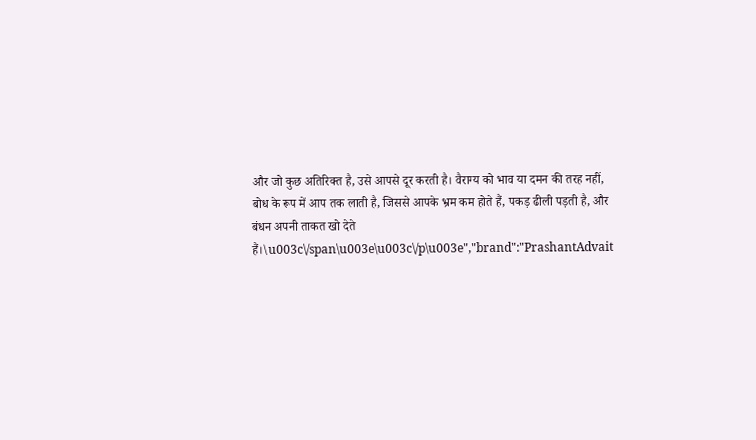और जो कुछ अतिरिक्त है, उसे आपसे दूर करती है। वैराग्य को भाव या दमन की तरह नहीं, बोध के रूप में आप तक लाती है, जिससे आपके भ्रम कम होते हैं, पकड़ ढीली पड़ती है, और बंधन अपनी ताकत खो देते हैं।\u003c\/span\u003e\u003c\/p\u003e","brand":"PrashantAdvait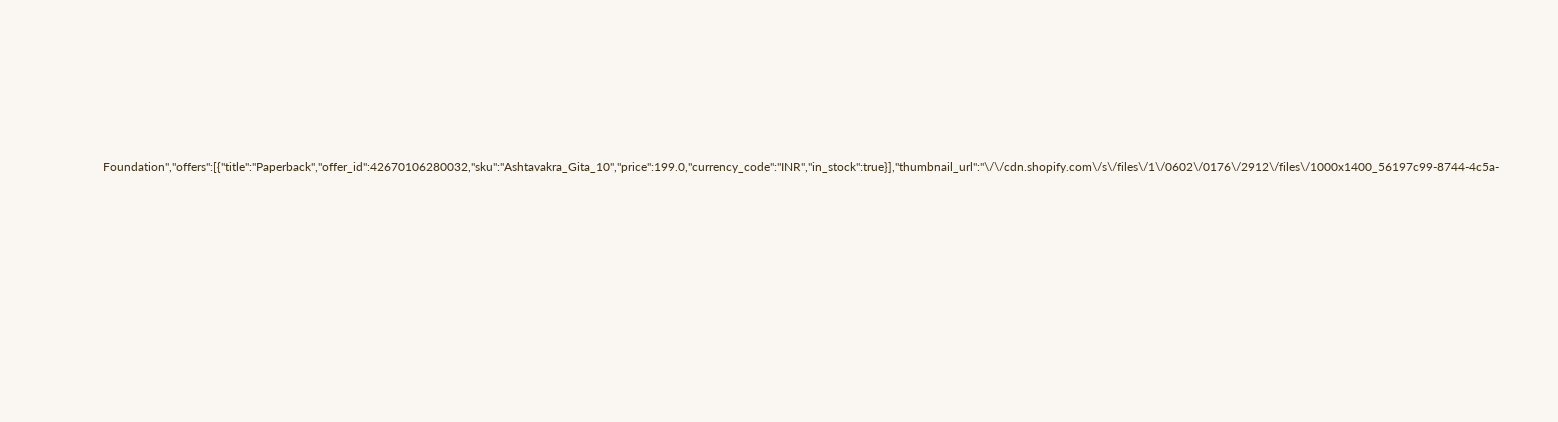Foundation","offers":[{"title":"Paperback","offer_id":42670106280032,"sku":"Ashtavakra_Gita_10","price":199.0,"currency_code":"INR","in_stock":true}],"thumbnail_url":"\/\/cdn.shopify.com\/s\/files\/1\/0602\/0176\/2912\/files\/1000x1400_56197c99-8744-4c5a-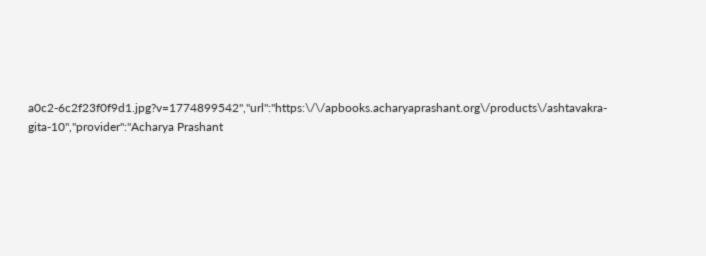a0c2-6c2f23f0f9d1.jpg?v=1774899542","url":"https:\/\/apbooks.acharyaprashant.org\/products\/ashtavakra-gita-10","provider":"Acharya Prashant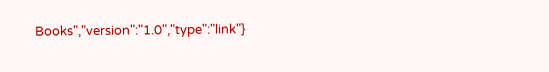Books","version":"1.0","type":"link"}